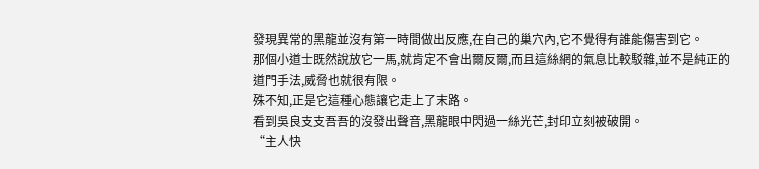發現異常的黑龍並沒有第一時間做出反應,在自己的巢穴內,它不覺得有誰能傷害到它。
那個小道士既然說放它一馬,就肯定不會出爾反爾,而且這絲網的氣息比較駁雜,並不是純正的道門手法,威脅也就很有限。
殊不知,正是它這種心態讓它走上了末路。
看到吳良支支吾吾的沒發出聲音,黑龍眼中閃過一絲光芒,封印立刻被破開。
“主人快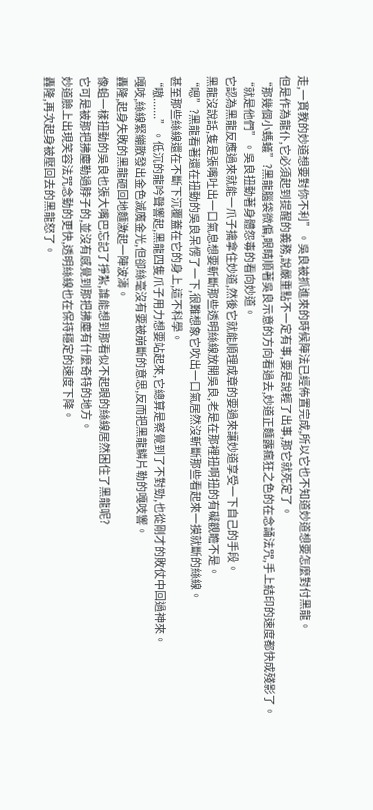走,一貫教的妙道想要對你不利”。吳良被抓進來的時候陣法已經佈置完成,所以它也不知道妙道想要怎麼對付黑龍。
但是作為龍仆,它必須起到提醒的義務,說嚴重點不一定有事,要是說輕了出事,那它就死定了。
“那幾個小螞蟻”?黑龍腦袋微偏,眼睛順著吳良示意的方向看過去,妙道正麵露瘋狂之色的在念誦法咒,手上結印的速度都快成殘影了。
“就是他們”。吳良扭動著身體怨毒的看向妙道。
它認為黑龍反應過來就能一爪子擒拿住妙道,然後它就能順理成章的要過來讓妙道享受一下自己的手段。
黑龍沒說話,隻是張嘴吐出一口氣息想要斬斷那些透明絲線放開吳良,老是在那裡扭啊扭的有礙觀瞻不是。
“嗯”?黑龍看著還在扭動的吳良呆愣了一下,很難想象它吹出一口氣居然沒斬斷那些看起來一摸就斷的絲線。
甚至那些絲線還在不斷下沉覆蓋在它的身上,這不科學。
“嗷.......”。低沉的龍吟聲響起,黑龍四隻爪子用力想要站起來,它總算是察覺到了不對勁,也從剛才的敗仗中回過神來。
嘎吱,絲線緊繃散發出金色滅魔金光,但卻絲毫沒有要被崩斷的意思,反而把黑龍鱗片勒的嘎吱響。
轟隆,起身失敗的黑龍砸回地麵激起一陣波濤。
像蛆一樣扭動的吳良也張大嘴巴忘記了掙紮,誰能想到那看似不起眼的絲線居然困住了黑龍呢?
它可是被那把拂塵勒過脖子的,並沒有感覺到那把拂塵有什麼奇特的地方。
妙道臉上出現笑容法咒念動的更快,透明絲線也在保持穩定的速度下降。
轟隆,再次起身被壓回去的黑龍怒了。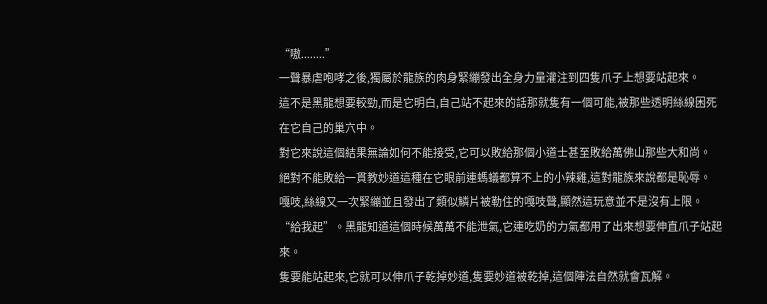“嗷........”
一聲暴虐咆哮之後,獨屬於龍族的肉身緊繃發出全身力量灌注到四隻爪子上想要站起來。
這不是黑龍想要較勁,而是它明白,自己站不起來的話那就隻有一個可能,被那些透明絲線困死在它自己的巢穴中。
對它來說這個結果無論如何不能接受,它可以敗給那個小道士甚至敗給萬佛山那些大和尚。
絕對不能敗給一貫教妙道這種在它眼前連螞蟻都算不上的小辣雞,這對龍族來說都是恥辱。
嘎吱,絲線又一次緊繃並且發出了類似鱗片被勒住的嘎吱聲,顯然這玩意並不是沒有上限。
“給我起”。黑龍知道這個時候萬萬不能泄氣,它連吃奶的力氣都用了出來想要伸直爪子站起來。
隻要能站起來,它就可以伸爪子乾掉妙道,隻要妙道被乾掉,這個陣法自然就會瓦解。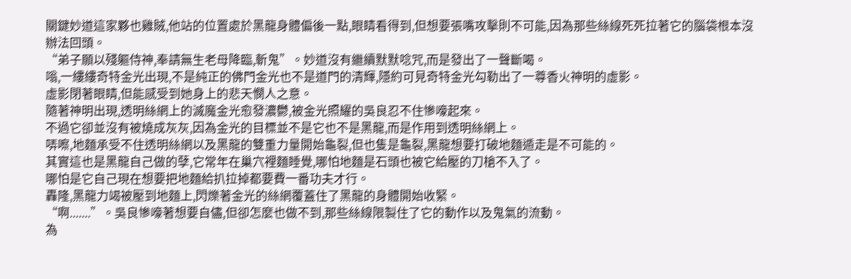關鍵妙道這家夥也雞賊,他站的位置處於黑龍身體偏後一點,眼睛看得到,但想要張嘴攻擊則不可能,因為那些絲線死死拉著它的腦袋根本沒辦法回頭。
“弟子願以殘軀侍神,奉請無生老母降臨,斬鬼”。妙道沒有繼續默默唸咒,而是發出了一聲斷喝。
嗡,一縷縷奇特金光出現,不是純正的佛門金光也不是道門的清輝,隱約可見奇特金光勾勒出了一尊香火神明的虛影。
虛影閉著眼睛,但能感受到她身上的悲天憫人之意。
隨著神明出現,透明絲網上的滅魔金光愈發濃鬱,被金光照耀的吳良忍不住慘嚎起來。
不過它卻並沒有被燒成灰灰,因為金光的目標並不是它也不是黑龍,而是作用到透明絲網上。
哢嚓,地麵承受不住透明絲網以及黑龍的雙重力量開始龜裂,但也隻是龜裂,黑龍想要打破地麵遁走是不可能的。
其實這也是黑龍自己做的孽,它常年在巢穴裡麵睡覺,哪怕地麵是石頭也被它給壓的刀槍不入了。
哪怕是它自己現在想要把地麵給扒拉掉都要費一番功夫才行。
轟隆,黑龍力竭被壓到地麵上,閃爍著金光的絲網覆蓋住了黑龍的身體開始收緊。
“啊.......”。吳良慘嚎著想要自儘,但卻怎麼也做不到,那些絲線限製住了它的動作以及鬼氣的流動。
為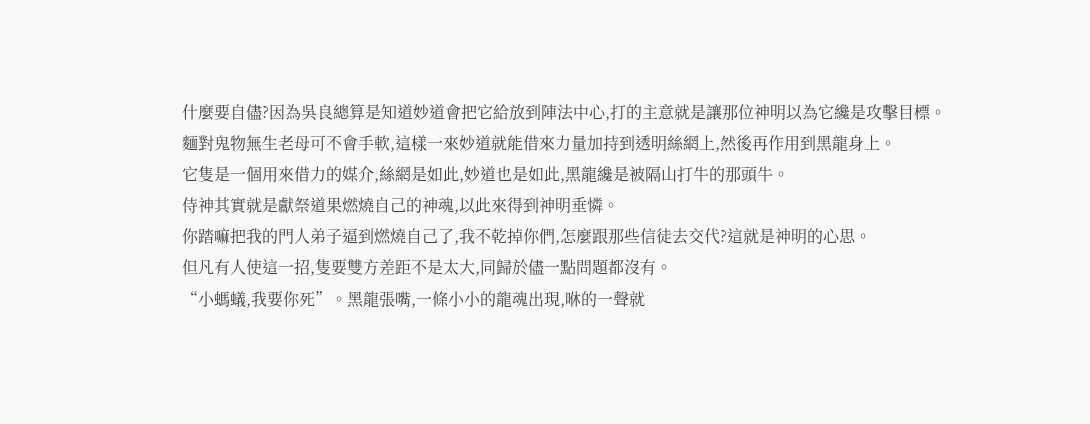什麼要自儘?因為吳良總算是知道妙道會把它給放到陣法中心,打的主意就是讓那位神明以為它纔是攻擊目標。
麵對鬼物無生老母可不會手軟,這樣一來妙道就能借來力量加持到透明絲網上,然後再作用到黑龍身上。
它隻是一個用來借力的媒介,絲網是如此,妙道也是如此,黑龍纔是被隔山打牛的那頭牛。
侍神其實就是獻祭道果燃燒自己的神魂,以此來得到神明垂憐。
你踏嘛把我的門人弟子逼到燃燒自己了,我不乾掉你們,怎麼跟那些信徒去交代?這就是神明的心思。
但凡有人使這一招,隻要雙方差距不是太大,同歸於儘一點問題都沒有。
“小螞蟻,我要你死”。黑龍張嘴,一條小小的龍魂出現,咻的一聲就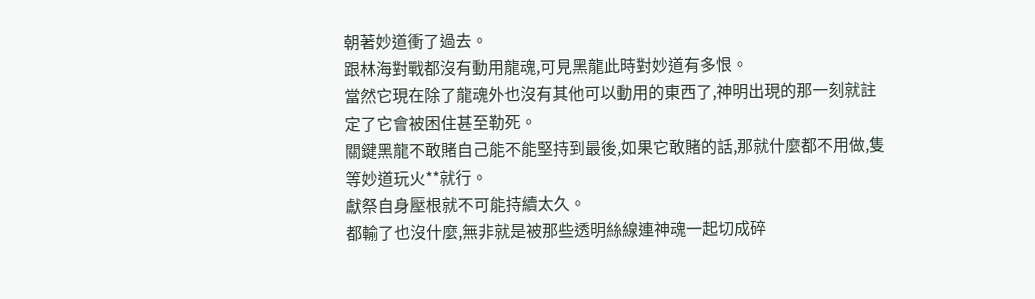朝著妙道衝了過去。
跟林海對戰都沒有動用龍魂,可見黑龍此時對妙道有多恨。
當然它現在除了龍魂外也沒有其他可以動用的東西了,神明出現的那一刻就註定了它會被困住甚至勒死。
關鍵黑龍不敢賭自己能不能堅持到最後,如果它敢賭的話,那就什麼都不用做,隻等妙道玩火**就行。
獻祭自身壓根就不可能持續太久。
都輸了也沒什麼,無非就是被那些透明絲線連神魂一起切成碎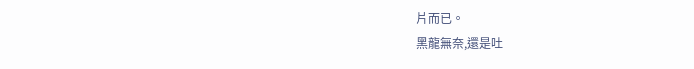片而已。
黑龍無奈,還是吐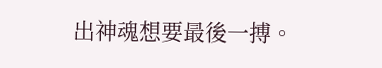出神魂想要最後一搏。